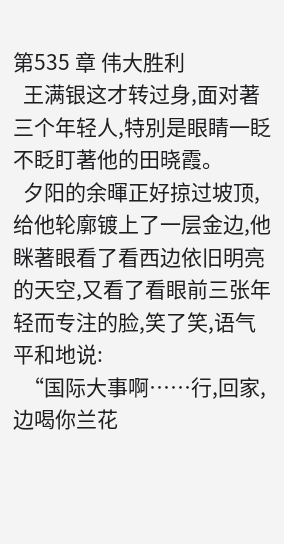第535 章 伟大胜利
  王满银这才转过身,面对著三个年轻人,特別是眼睛一眨不眨盯著他的田晓霞。
  夕阳的余暉正好掠过坡顶,给他轮廓镀上了一层金边,他眯著眼看了看西边依旧明亮的天空,又看了看眼前三张年轻而专注的脸,笑了笑,语气平和地说:
  “国际大事啊……行,回家,边喝你兰花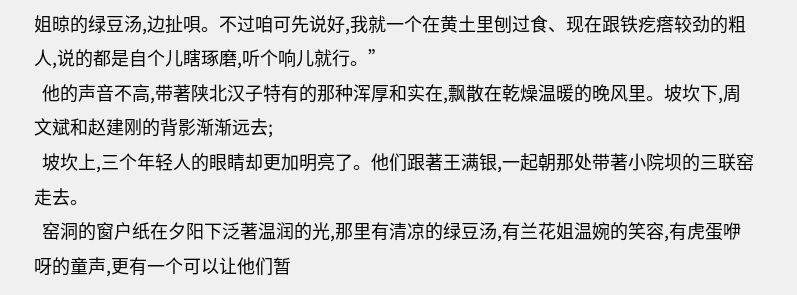姐晾的绿豆汤,边扯唄。不过咱可先说好,我就一个在黄土里刨过食、现在跟铁疙瘩较劲的粗人,说的都是自个儿瞎琢磨,听个响儿就行。”
  他的声音不高,带著陕北汉子特有的那种浑厚和实在,飘散在乾燥温暖的晚风里。坡坎下,周文斌和赵建刚的背影渐渐远去;
  坡坎上,三个年轻人的眼睛却更加明亮了。他们跟著王满银,一起朝那处带著小院坝的三联窑走去。
  窑洞的窗户纸在夕阳下泛著温润的光,那里有清凉的绿豆汤,有兰花姐温婉的笑容,有虎蛋咿呀的童声,更有一个可以让他们暂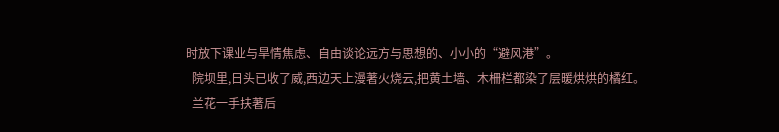时放下课业与旱情焦虑、自由谈论远方与思想的、小小的“避风港”。
  院坝里,日头已收了威,西边天上漫著火烧云,把黄土墙、木柵栏都染了层暖烘烘的橘红。
  兰花一手扶著后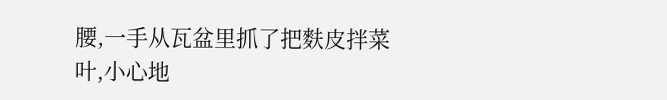腰,一手从瓦盆里抓了把麩皮拌菜叶,小心地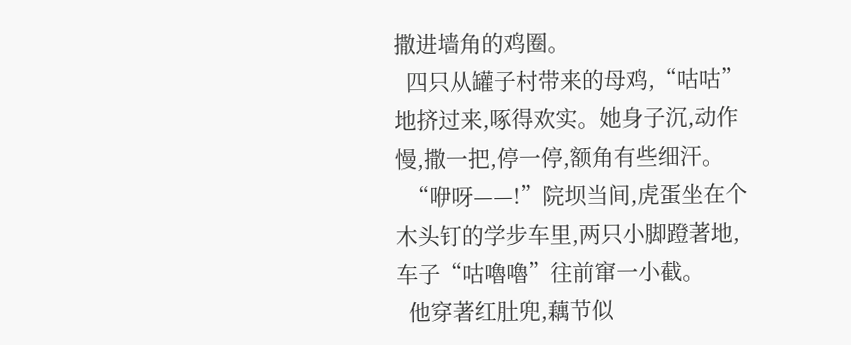撒进墙角的鸡圈。
  四只从罐子村带来的母鸡,“咕咕”地挤过来,啄得欢实。她身子沉,动作慢,撒一把,停一停,额角有些细汗。
  “咿呀——!”院坝当间,虎蛋坐在个木头钉的学步车里,两只小脚蹬著地,车子“咕嚕嚕”往前窜一小截。
  他穿著红肚兜,藕节似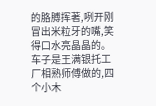的胳膊挥著,咧开刚冒出米粒牙的嘴,笑得口水亮晶晶的。车子是王满银托工厂相熟师傅做的,四个小木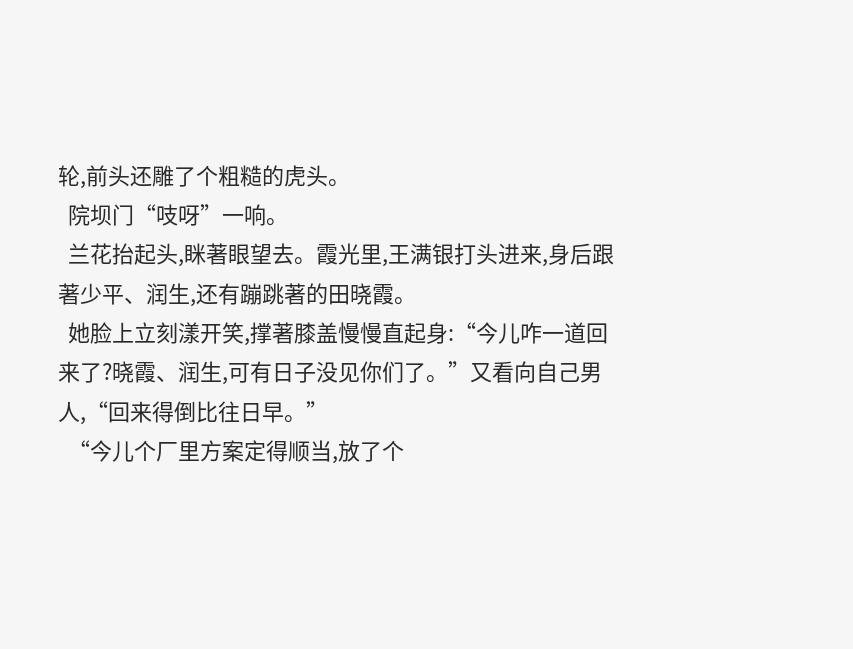轮,前头还雕了个粗糙的虎头。
  院坝门“吱呀”一响。
  兰花抬起头,眯著眼望去。霞光里,王满银打头进来,身后跟著少平、润生,还有蹦跳著的田晓霞。
  她脸上立刻漾开笑,撑著膝盖慢慢直起身:“今儿咋一道回来了?晓霞、润生,可有日子没见你们了。”又看向自己男人,“回来得倒比往日早。”
  “今儿个厂里方案定得顺当,放了个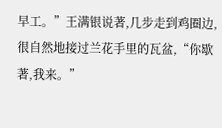早工。”王满银说著,几步走到鸡圈边,很自然地接过兰花手里的瓦盆,“你歇著,我来。”